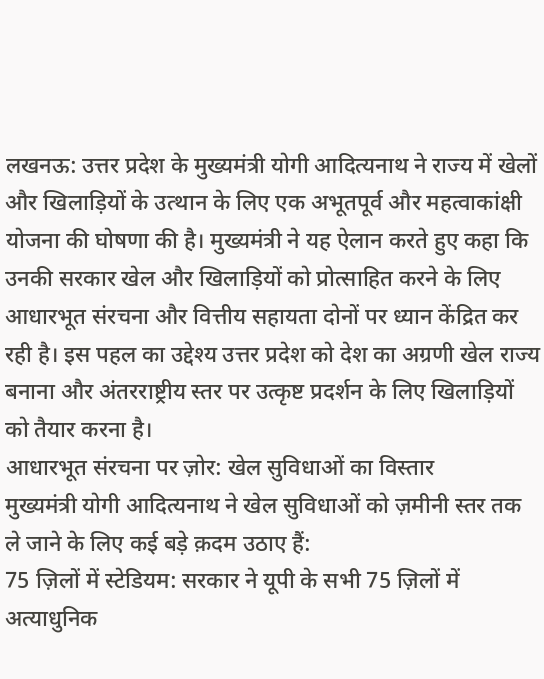लखनऊ: उत्तर प्रदेश के मुख्यमंत्री योगी आदित्यनाथ ने राज्य में खेलों और खिलाड़ियों के उत्थान के लिए एक अभूतपूर्व और महत्वाकांक्षी योजना की घोषणा की है। मुख्यमंत्री ने यह ऐलान करते हुए कहा कि उनकी सरकार खेल और खिलाड़ियों को प्रोत्साहित करने के लिए आधारभूत संरचना और वित्तीय सहायता दोनों पर ध्यान केंद्रित कर रही है। इस पहल का उद्देश्य उत्तर प्रदेश को देश का अग्रणी खेल राज्य बनाना और अंतरराष्ट्रीय स्तर पर उत्कृष्ट प्रदर्शन के लिए खिलाड़ियों को तैयार करना है।
आधारभूत संरचना पर ज़ोर: खेल सुविधाओं का विस्तार
मुख्यमंत्री योगी आदित्यनाथ ने खेल सुविधाओं को ज़मीनी स्तर तक ले जाने के लिए कई बड़े क़दम उठाए हैं:
75 ज़िलों में स्टेडियम: सरकार ने यूपी के सभी 75 ज़िलों में अत्याधुनिक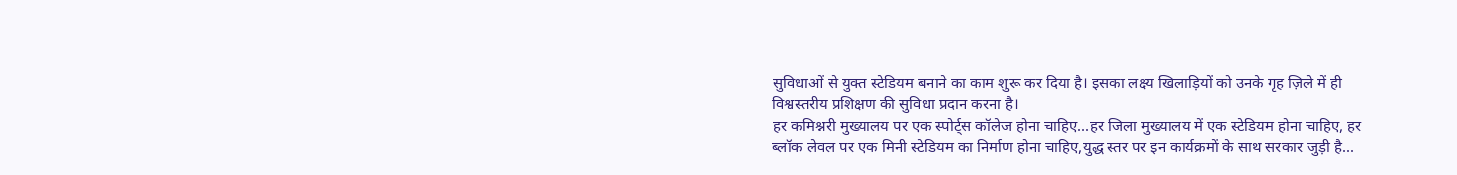सुविधाओं से युक्त स्टेडियम बनाने का काम शुरू कर दिया है। इसका लक्ष्य खिलाड़ियों को उनके गृह ज़िले में ही विश्वस्तरीय प्रशिक्षण की सुविधा प्रदान करना है।
हर कमिश्नरी मुख्यालय पर एक स्पोर्ट्स कॉलेज होना चाहिए...हर जिला मुख्यालय में एक स्टेडियम होना चाहिए, हर ब्लॉक लेवल पर एक मिनी स्टेडियम का निर्माण होना चाहिए,युद्ध स्तर पर इन कार्यक्रमों के साथ सरकार जुड़ी है...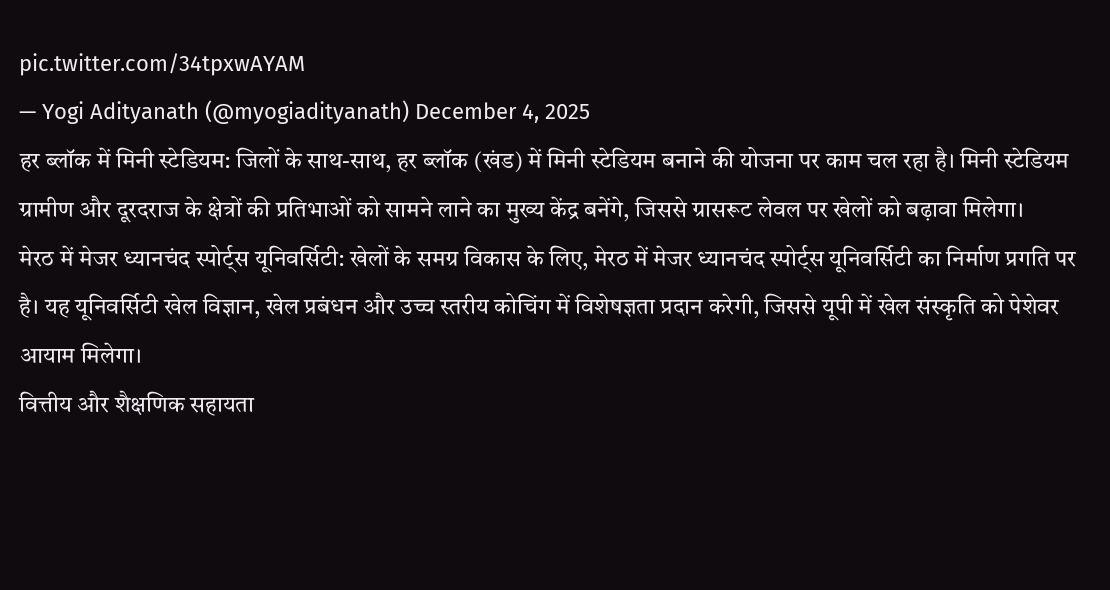pic.twitter.com/34tpxwAYAM
— Yogi Adityanath (@myogiadityanath) December 4, 2025
हर ब्लॉक में मिनी स्टेडियम: जिलों के साथ-साथ, हर ब्लॉक (खंड) में मिनी स्टेडियम बनाने की योजना पर काम चल रहा है। मिनी स्टेडियम ग्रामीण और दूरदराज के क्षेत्रों की प्रतिभाओं को सामने लाने का मुख्य केंद्र बनेंगे, जिससे ग्रासरूट लेवल पर खेलों को बढ़ावा मिलेगा।
मेरठ में मेजर ध्यानचंद स्पोर्ट्स यूनिवर्सिटी: खेलों के समग्र विकास के लिए, मेरठ में मेजर ध्यानचंद स्पोर्ट्स यूनिवर्सिटी का निर्माण प्रगति पर है। यह यूनिवर्सिटी खेल विज्ञान, खेल प्रबंधन और उच्च स्तरीय कोचिंग में विशेषज्ञता प्रदान करेगी, जिससे यूपी में खेल संस्कृति को पेशेवर आयाम मिलेगा।
वित्तीय और शैक्षणिक सहायता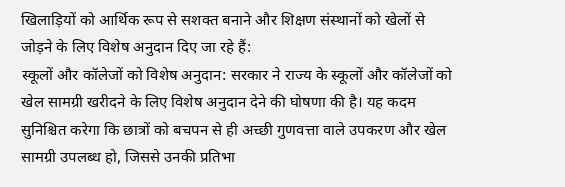खिलाड़ियों को आर्थिक रूप से सशक्त बनाने और शिक्षण संस्थानों को खेलों से जोड़ने के लिए विशेष अनुदान दिए जा रहे हैं:
स्कूलों और कॉलेजों को विशेष अनुदान: सरकार ने राज्य के स्कूलों और कॉलेजों को खेल सामग्री खरीदने के लिए विशेष अनुदान देने की घोषणा की है। यह कदम सुनिश्चित करेगा कि छात्रों को बचपन से ही अच्छी गुणवत्ता वाले उपकरण और खेल सामग्री उपलब्ध हो, जिससे उनकी प्रतिभा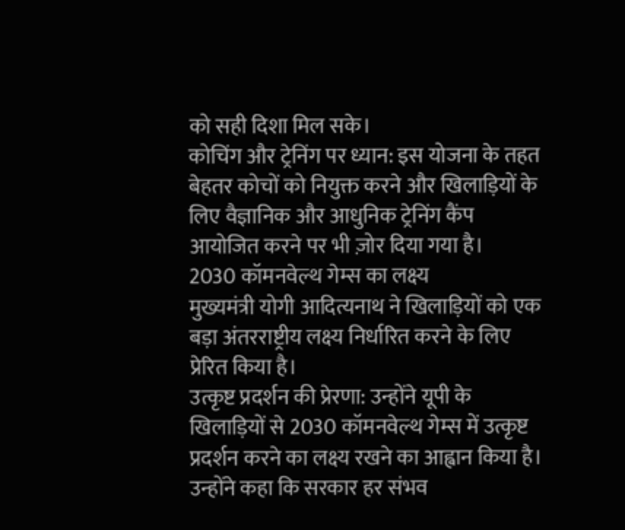को सही दिशा मिल सके।
कोचिंग और ट्रेनिंग पर ध्यान: इस योजना के तहत बेहतर कोचों को नियुक्त करने और खिलाड़ियों के लिए वैज्ञानिक और आधुनिक ट्रेनिंग कैंप आयोजित करने पर भी ज़ोर दिया गया है।
2030 कॉमनवेल्थ गेम्स का लक्ष्य
मुख्यमंत्री योगी आदित्यनाथ ने खिलाड़ियों को एक बड़ा अंतरराष्ट्रीय लक्ष्य निर्धारित करने के लिए प्रेरित किया है।
उत्कृष्ट प्रदर्शन की प्रेरणा: उन्होंने यूपी के खिलाड़ियों से 2030 कॉमनवेल्थ गेम्स में उत्कृष्ट प्रदर्शन करने का लक्ष्य रखने का आह्वान किया है। उन्होंने कहा कि सरकार हर संभव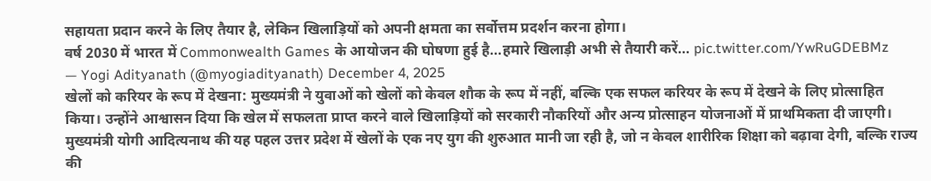सहायता प्रदान करने के लिए तैयार है, लेकिन खिलाड़ियों को अपनी क्षमता का सर्वोत्तम प्रदर्शन करना होगा।
वर्ष 2030 में भारत में Commonwealth Games के आयोजन की घोषणा हुई है...हमारे खिलाड़ी अभी से तैयारी करें... pic.twitter.com/YwRuGDEBMz
— Yogi Adityanath (@myogiadityanath) December 4, 2025
खेलों को करियर के रूप में देखना: मुख्यमंत्री ने युवाओं को खेलों को केवल शौक के रूप में नहीं, बल्कि एक सफल करियर के रूप में देखने के लिए प्रोत्साहित किया। उन्होंने आश्वासन दिया कि खेल में सफलता प्राप्त करने वाले खिलाड़ियों को सरकारी नौकरियों और अन्य प्रोत्साहन योजनाओं में प्राथमिकता दी जाएगी।
मुख्यमंत्री योगी आदित्यनाथ की यह पहल उत्तर प्रदेश में खेलों के एक नए युग की शुरुआत मानी जा रही है, जो न केवल शारीरिक शिक्षा को बढ़ावा देगी, बल्कि राज्य की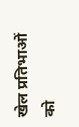खेल प्रतिभाओं को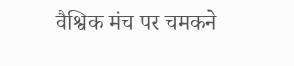वैश्विक मंच पर चमकने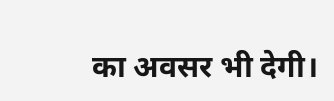का अवसर भी देगी।